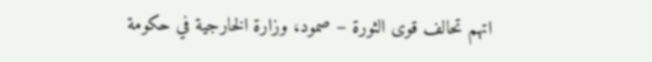اتهم تحالف قوى الثورة – صمود، وزارة الخارجية في حكومة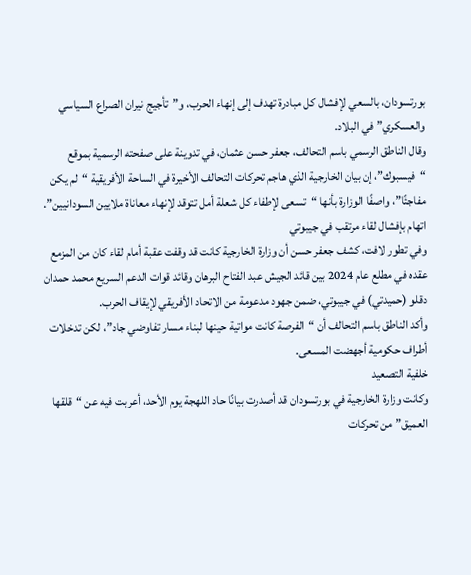بورتسودان، بالسعي لإفشال كل مبادرة تهدف إلى إنهاء الحرب، و”تأجيج نيران الصراع السياسي والعسكري” في البلاد.
وقال الناطق الرسمي باسم التحالف، جعفر حسن عثمان، في تدوينة على صفحته الرسمية بموقع “فيسبوك”، إن بيان الخارجية الذي هاجم تحركات التحالف الأخيرة في الساحة الأفريقية “لم يكن مفاجئًا”، واصفًا الوزارة بأنها “تسعى لإطفاء كل شعلة أمل تتوقد لإنهاء معاناة ملايين السودانيين”.
اتهام بإفشال لقاء مرتقب في جيبوتي
وفي تطور لافت، كشف جعفر حسن أن وزارة الخارجية كانت قد وقفت عقبة أمام لقاء كان من المزمع عقده في مطلع عام 2024 بين قائد الجيش عبد الفتاح البرهان وقائد قوات الدعم السريع محمد حمدان دقلو (حميدتي) في جيبوتي، ضمن جهود مدعومة من الاتحاد الأفريقي لإيقاف الحرب.
وأكد الناطق باسم التحالف أن “الفرصة كانت مواتية حينها لبناء مسار تفاوضي جاد”، لكن تدخلات أطراف حكومية أجهضت المسعى.
خلفية التصعيد
وكانت وزارة الخارجية في بورتسودان قد أصدرت بيانًا حاد اللهجة يوم الأحد، أعربت فيه عن “قلقها العميق” من تحركات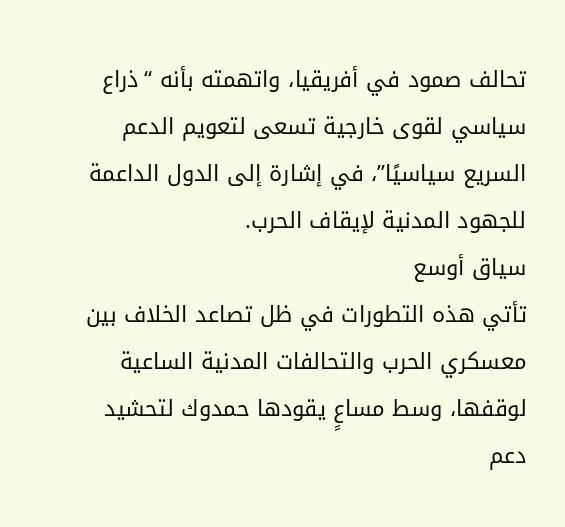تحالف صمود في أفريقيا، واتهمته بأنه “ذراع سياسي لقوى خارجية تسعى لتعويم الدعم السريع سياسيًا”، في إشارة إلى الدول الداعمة للجهود المدنية لإيقاف الحرب.
سياق أوسع
تأتي هذه التطورات في ظل تصاعد الخلاف بين معسكري الحرب والتحالفات المدنية الساعية لوقفها، وسط مساعٍ يقودها حمدوك لتحشيد دعم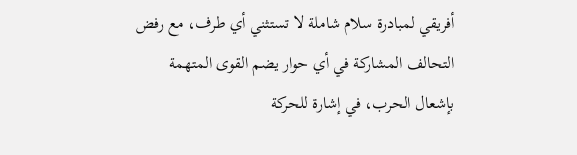أفريقي لمبادرة سلام شاملة لا تستثني أي طرف، مع رفض التحالف المشاركة في أي حوار يضم القوى المتهمة بإشعال الحرب، في إشارة للحركة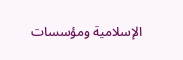الإسلامية ومؤسسات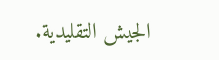الجيش التقليدية.